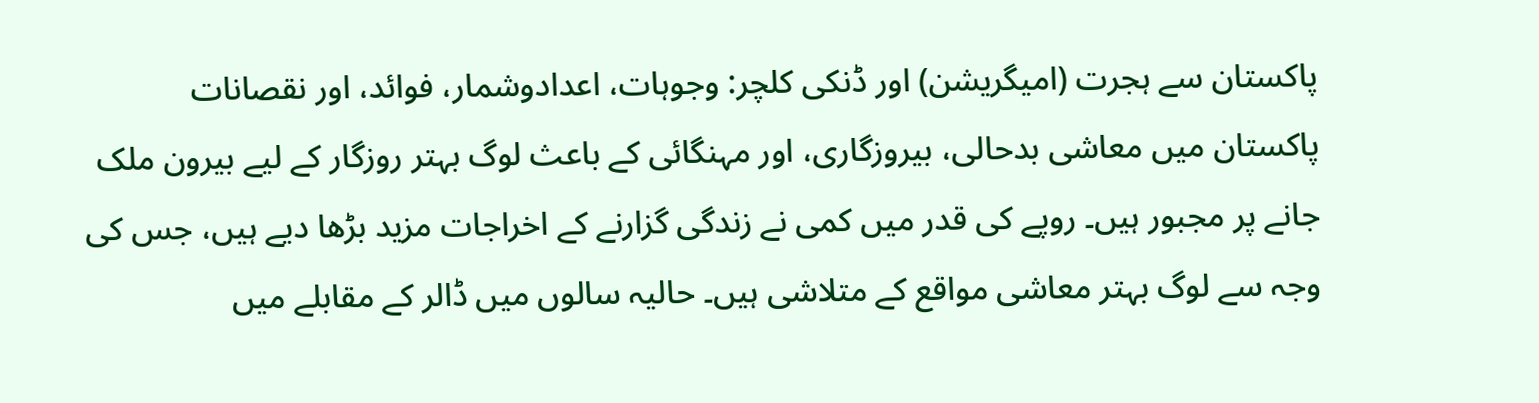پاکستان سے ہجرت (امیگریشن) اور ڈنکی کلچر: وجوہات، اعدادوشمار، فوائد، اور نقصانات
پاکستان میں معاشی بدحالی، بیروزگاری، اور مہنگائی کے باعث لوگ بہتر روزگار کے لیے بیرون ملک جانے پر مجبور ہیں۔ روپے کی قدر میں کمی نے زندگی گزارنے کے اخراجات مزید بڑھا دیے ہیں، جس کی وجہ سے لوگ بہتر معاشی مواقع کے متلاشی ہیں۔ حالیہ سالوں میں ڈالر کے مقابلے میں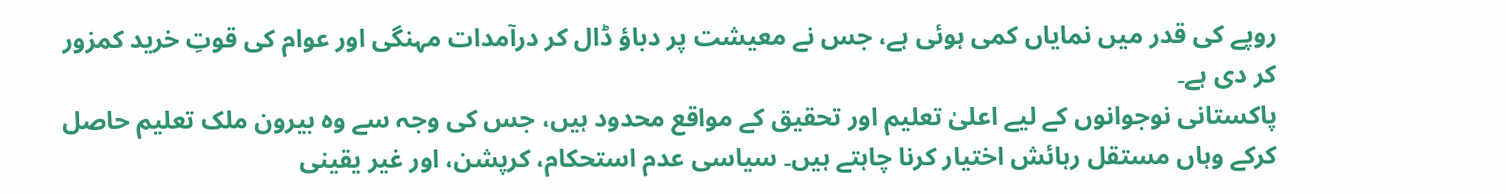روپے کی قدر میں نمایاں کمی ہوئی ہے، جس نے معیشت پر دباؤ ڈال کر درآمدات مہنگی اور عوام کی قوتِ خرید کمزور کر دی ہے۔
پاکستانی نوجوانوں کے لیے اعلیٰ تعلیم اور تحقیق کے مواقع محدود ہیں، جس کی وجہ سے وہ بیرون ملک تعلیم حاصل کرکے وہاں مستقل رہائش اختیار کرنا چاہتے ہیں۔ سیاسی عدم استحکام، کرپشن، اور غیر یقینی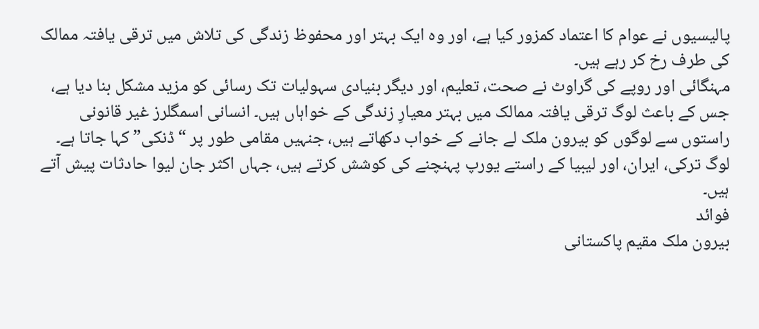پالیسیوں نے عوام کا اعتماد کمزور کیا ہے، اور وہ ایک بہتر اور محفوظ زندگی کی تلاش میں ترقی یافتہ ممالک کی طرف رخ کر رہے ہیں۔
مہنگائی اور روپے کی گراوٹ نے صحت، تعلیم، اور دیگر بنیادی سہولیات تک رسائی کو مزید مشکل بنا دیا ہے، جس کے باعث لوگ ترقی یافتہ ممالک میں بہتر معیارِ زندگی کے خواہاں ہیں۔ انسانی اسمگلرز غیر قانونی راستوں سے لوگوں کو بیرون ملک لے جانے کے خواب دکھاتے ہیں، جنہیں مقامی طور پر “ڈنکی” کہا جاتا ہے۔ لوگ ترکی، ایران، اور لیبیا کے راستے یورپ پہنچنے کی کوشش کرتے ہیں، جہاں اکثر جان لیوا حادثات پیش آتے ہیں۔
فوائد
بیرون ملک مقیم پاکستانی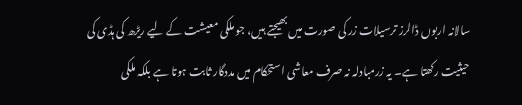سالانہ اربوں ڈالرز ترسیلات زر کی صورت میں بھیجتے ہیں، جو ملکی معیشت کے لیے ریڑھ کی ہڈی کی حیثیت رکھتا ہے۔ یہ زرمبادلہ نہ صرف معاشی استحکام میں مددگار ثابت ہوتا ہے بلکہ ملکی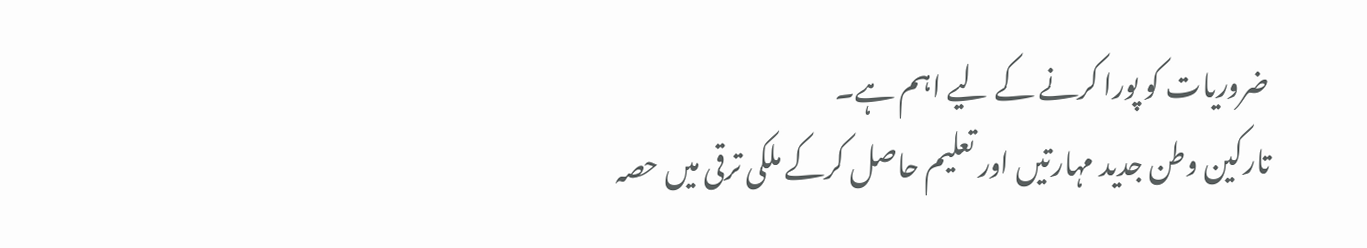ضروریات کو پورا کرنے کے لیے اہم ہے۔
تارکین وطن جدید مہارتیں اور تعلیم حاصل کرکے ملکی ترقی میں حصہ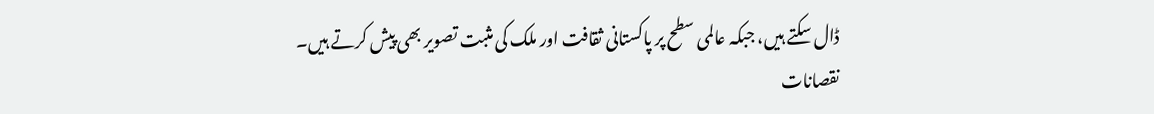ڈال سکتے ہیں، جبکہ عالمی سطح پر پاکستانی ثقافت اور ملک کی مثبت تصویر بھی پیش کرتے ہیں۔
نقصانات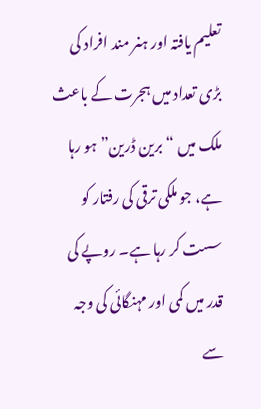تعلیم یافتہ اور ہنر مند افراد کی بڑی تعداد میں ہجرت کے باعث ملک میں “برین ڈرین” ہو رہا ہے، جو ملکی ترقی کی رفتار کو سست کر رہا ہے۔ روپے کی قدر میں کمی اور مہنگائی کی وجہ سے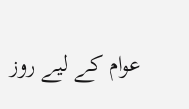عوام کے لیے روز